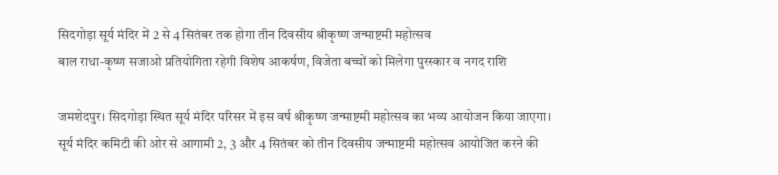सिदगोड़ा सूर्य मंदिर में 2 से 4 सितंबर तक होगा तीन दिवसीय श्रीकृष्ण जन्माष्टमी महोत्सव
बाल राधा-कृष्ण सजाओ प्रतियोगिता रहेगी विशेष आकर्षण, विजेता बच्चों को मिलेगा पुरस्कार व नगद राशि

जमशेदपुर। सिदगोड़ा स्थित सूर्य मंदिर परिसर में इस वर्ष श्रीकृष्ण जन्माष्टमी महोत्सव का भव्य आयोजन किया जाएगा। सूर्य मंदिर कमिटी की ओर से आगामी 2, 3 और 4 सितंबर को तीन दिवसीय जन्माष्टमी महोत्सव आयोजित करने की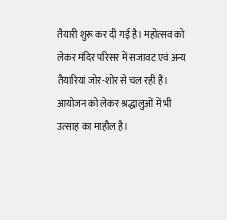तैयारी शुरू कर दी गई है। महोत्सव को लेकर मंदिर परिसर में सजावट एवं अन्य तैयारियां जोर-शोर से चल रही हैं। आयोजन को लेकर श्रद्धालुओं में भी उत्साह का माहौल है।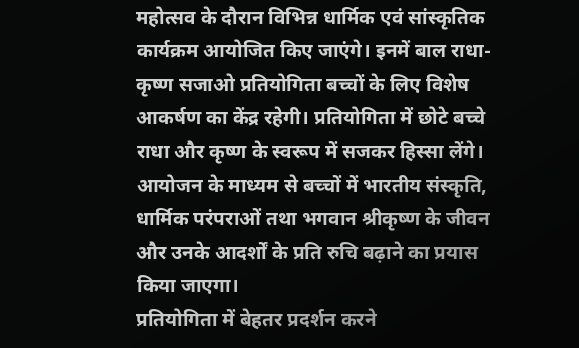महोत्सव के दौरान विभिन्न धार्मिक एवं सांस्कृतिक कार्यक्रम आयोजित किए जाएंगे। इनमें बाल राधा-कृष्ण सजाओ प्रतियोगिता बच्चों के लिए विशेष आकर्षण का केंद्र रहेगी। प्रतियोगिता में छोटे बच्चे राधा और कृष्ण के स्वरूप में सजकर हिस्सा लेंगे। आयोजन के माध्यम से बच्चों में भारतीय संस्कृति, धार्मिक परंपराओं तथा भगवान श्रीकृष्ण के जीवन और उनके आदर्शों के प्रति रुचि बढ़ाने का प्रयास किया जाएगा।
प्रतियोगिता में बेहतर प्रदर्शन करने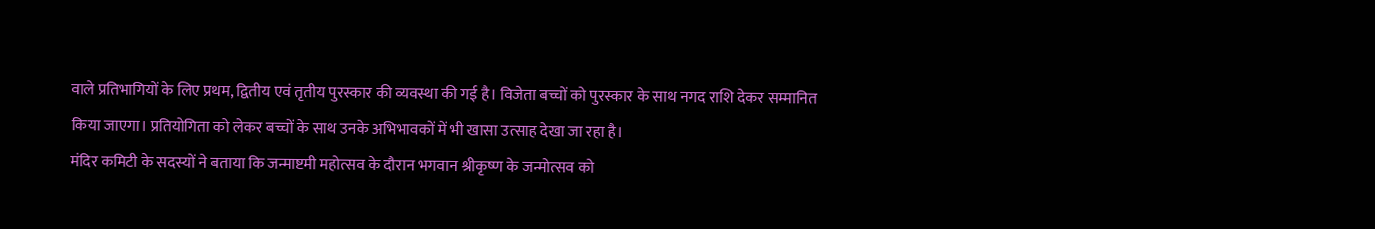वाले प्रतिभागियों के लिए प्रथम, द्वितीय एवं तृतीय पुरस्कार की व्यवस्था की गई है। विजेता बच्चों को पुरस्कार के साथ नगद राशि देकर सम्मानित किया जाएगा। प्रतियोगिता को लेकर बच्चों के साथ उनके अभिभावकों में भी खासा उत्साह देखा जा रहा है।
मंदिर कमिटी के सदस्यों ने बताया कि जन्माष्टमी महोत्सव के दौरान भगवान श्रीकृष्ण के जन्मोत्सव को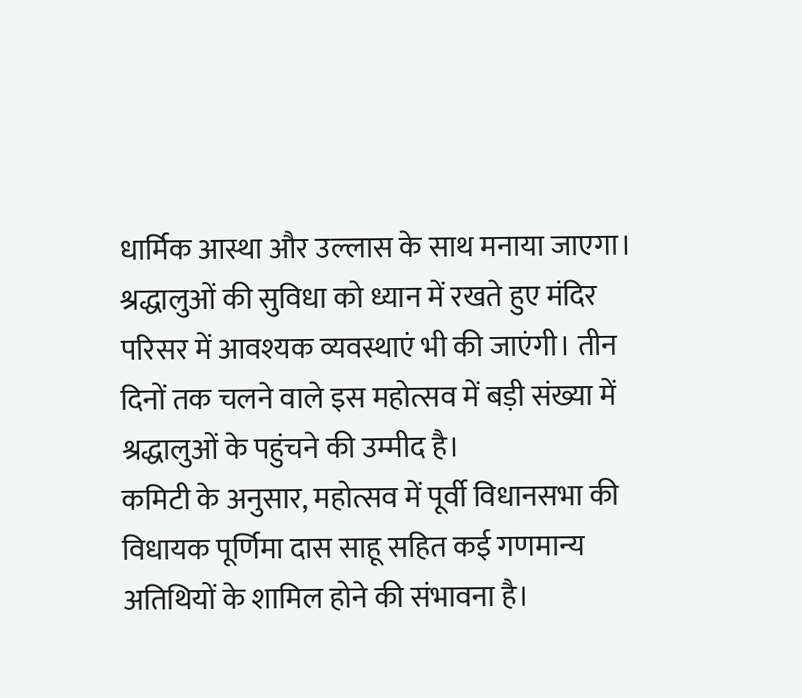धार्मिक आस्था और उल्लास के साथ मनाया जाएगा। श्रद्धालुओं की सुविधा को ध्यान में रखते हुए मंदिर परिसर में आवश्यक व्यवस्थाएं भी की जाएंगी। तीन दिनों तक चलने वाले इस महोत्सव में बड़ी संख्या में श्रद्धालुओं के पहुंचने की उम्मीद है।
कमिटी के अनुसार, महोत्सव में पूर्वी विधानसभा की विधायक पूर्णिमा दास साहू सहित कई गणमान्य अतिथियों के शामिल होने की संभावना है।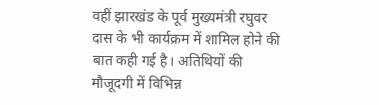वहीं झारखंड के पूर्व मुख्यमंत्री रघुवर दास के भी कार्यक्रम में शामिल होने की बात कही गई है। अतिथियों की मौजूदगी में विभिन्न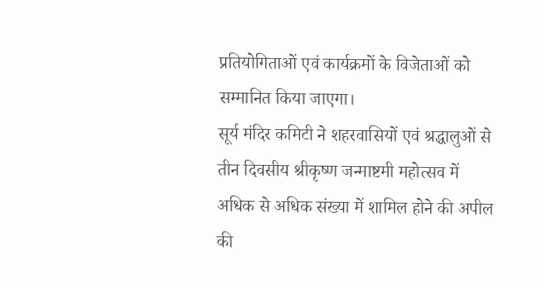प्रतियोगिताओं एवं कार्यक्रमों के विजेताओं को सम्मानित किया जाएगा।
सूर्य मंदिर कमिटी ने शहरवासियों एवं श्रद्धालुओं से तीन दिवसीय श्रीकृष्ण जन्माष्टमी महोत्सव में अधिक से अधिक संख्या में शामिल होने की अपील की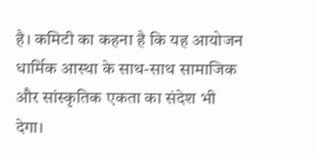है। कमिटी का कहना है कि यह आयोजन धार्मिक आस्था के साथ-साथ सामाजिक और सांस्कृतिक एकता का संदेश भी देगा।